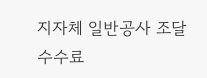지자체 일반공사 조달수수료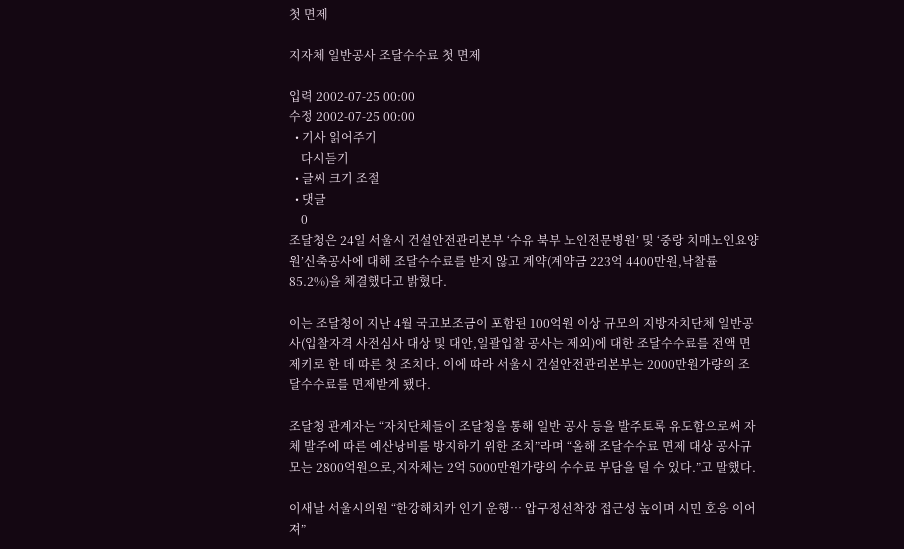첫 면제

지자체 일반공사 조달수수료 첫 면제

입력 2002-07-25 00:00
수정 2002-07-25 00:00
  • 기사 읽어주기
    다시듣기
  • 글씨 크기 조절
  • 댓글
    0
조달청은 24일 서울시 건설안전관리본부 ‘수유 북부 노인전문병원’ 및 ‘중랑 치매노인요양원’신축공사에 대해 조달수수료를 받지 않고 계약(계약금 223억 4400만원,낙찰률 85.2%)을 체결했다고 밝혔다.

이는 조달청이 지난 4월 국고보조금이 포함된 100억원 이상 규모의 지방자치단체 일반공사(입찰자격 사전심사 대상 및 대안,일괄입찰 공사는 제외)에 대한 조달수수료를 전액 면제키로 한 데 따른 첫 조치다. 이에 따라 서울시 건설안전관리본부는 2000만원가량의 조달수수료를 면제받게 됐다.

조달청 관계자는 “자치단체들이 조달청을 통해 일반 공사 등을 발주토록 유도함으로써 자체 발주에 따른 예산낭비를 방지하기 위한 조치”라며 “올해 조달수수료 면제 대상 공사규모는 2800억원으로,지자체는 2억 5000만원가량의 수수료 부담을 덜 수 있다.”고 말했다.

이새날 서울시의원 “한강해치카 인기 운행… 압구정선착장 접근성 높이며 시민 호응 이어져”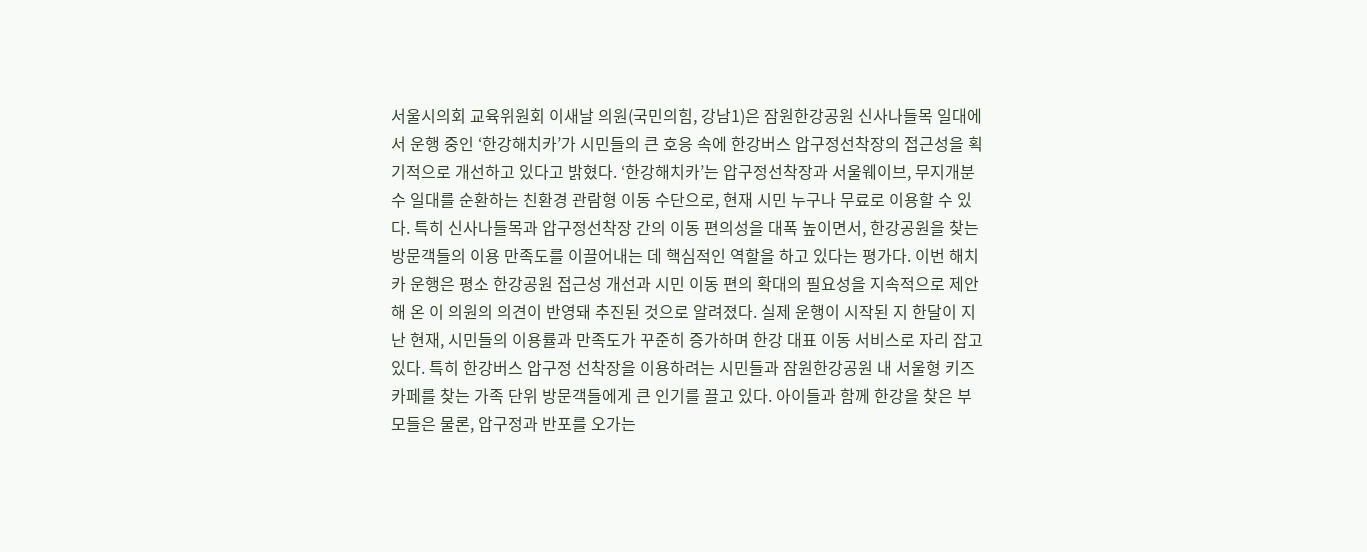서울시의회 교육위원회 이새날 의원(국민의힘, 강남1)은 잠원한강공원 신사나들목 일대에서 운행 중인 ‘한강해치카’가 시민들의 큰 호응 속에 한강버스 압구정선착장의 접근성을 획기적으로 개선하고 있다고 밝혔다. ‘한강해치카’는 압구정선착장과 서울웨이브, 무지개분수 일대를 순환하는 친환경 관람형 이동 수단으로, 현재 시민 누구나 무료로 이용할 수 있다. 특히 신사나들목과 압구정선착장 간의 이동 편의성을 대폭 높이면서, 한강공원을 찾는 방문객들의 이용 만족도를 이끌어내는 데 핵심적인 역할을 하고 있다는 평가다. 이번 해치카 운행은 평소 한강공원 접근성 개선과 시민 이동 편의 확대의 필요성을 지속적으로 제안해 온 이 의원의 의견이 반영돼 추진된 것으로 알려졌다. 실제 운행이 시작된 지 한달이 지난 현재, 시민들의 이용률과 만족도가 꾸준히 증가하며 한강 대표 이동 서비스로 자리 잡고 있다. 특히 한강버스 압구정 선착장을 이용하려는 시민들과 잠원한강공원 내 서울형 키즈카페를 찾는 가족 단위 방문객들에게 큰 인기를 끌고 있다. 아이들과 함께 한강을 찾은 부모들은 물론, 압구정과 반포를 오가는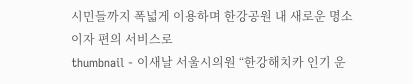시민들까지 폭넓게 이용하며 한강공원 내 새로운 명소이자 편의 서비스로
thumbnail - 이새날 서울시의원 “한강해치카 인기 운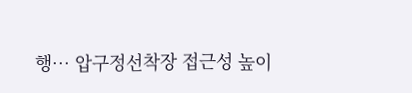행… 압구정선착장 접근성 높이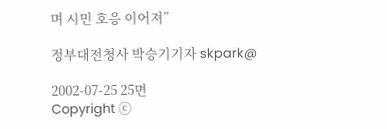며 시민 호응 이어져”

정부대전청사 박승기기자 skpark@

2002-07-25 25면
Copyright ⓒ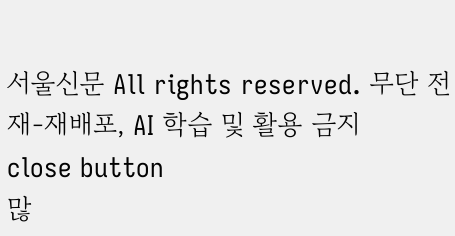서울신문 All rights reserved. 무단 전재-재배포, AI 학습 및 활용 금지
close button
많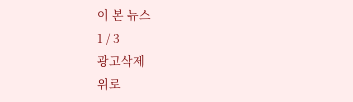이 본 뉴스
1 / 3
광고삭제
위로